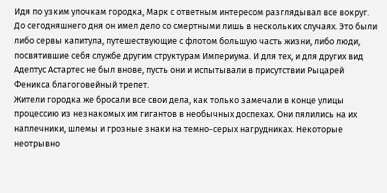Идя по узким улочкам городка, Марк с ответным интересом разглядывал все вокруг. До сегодняшнего дня он имел дело со смертными лишь в нескольких случаях. Это были либо сервы капитула, путешествующие с флотом большую часть жизни, либо люди, посвятившие себя службе другим структурам Империума. И для тех, и для других вид Адептус Астартес не был внове, пусть они и испытывали в присутствии Рыцарей Феникса благоговейный трепет.
Жители городка же бросали все свои дела, как только замечали в конце улицы процессию из незнакомых им гигантов в необычных доспехах. Они пялились на их наплечники, шлемы и грозные знаки на темно-серых нагрудниках. Некоторые неотрывно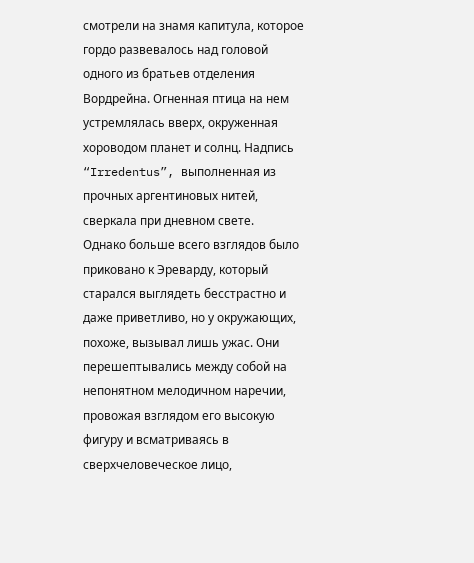смотрели на знамя капитула, которое гордо развевалось над головой одного из братьев отделения Вордрейна. Огненная птица на нем устремлялась вверх, окруженная хороводом планет и солнц. Надпись “Irredentus”, выполненная из прочных аргентиновых нитей, сверкала при дневном свете.
Однако больше всего взглядов было приковано к Эреварду, который старался выглядеть бесстрастно и даже приветливо, но у окружающих, похоже, вызывал лишь ужас. Они перешептывались между собой на непонятном мелодичном наречии, провожая взглядом его высокую фигуру и всматриваясь в сверхчеловеческое лицо,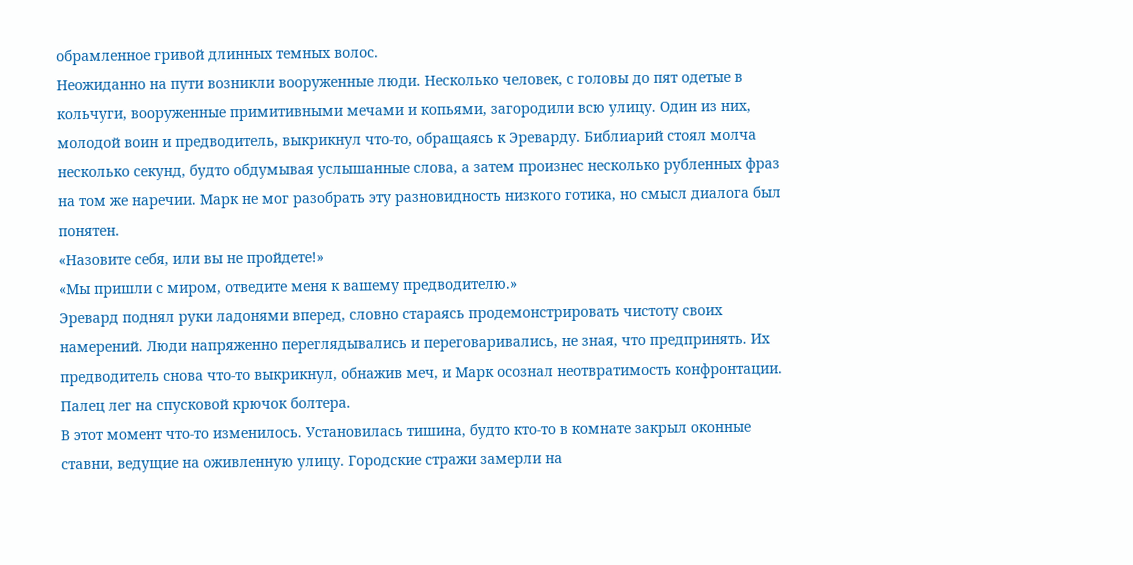обрамленное гривой длинных темных волос.
Неожиданно на пути возникли вооруженные люди. Несколько человек, с головы до пят одетые в кольчуги, вооруженные примитивными мечами и копьями, загородили всю улицу. Один из них, молодой воин и предводитель, выкрикнул что-то, обращаясь к Эреварду. Библиарий стоял молча несколько секунд, будто обдумывая услышанные слова, а затем произнес несколько рубленных фраз на том же наречии. Марк не мог разобрать эту разновидность низкого готика, но смысл диалога был понятен.
«Назовите себя, или вы не пройдете!»
«Мы пришли с миром, отведите меня к вашему предводителю.»
Эревард поднял руки ладонями вперед, словно стараясь продемонстрировать чистоту своих намерений. Люди напряженно переглядывались и переговаривались, не зная, что предпринять. Их предводитель снова что-то выкрикнул, обнажив меч, и Марк осознал неотвратимость конфронтации. Палец лег на спусковой крючок болтера.
В этот момент что-то изменилось. Установилась тишина, будто кто-то в комнате закрыл оконные ставни, ведущие на оживленную улицу. Городские стражи замерли на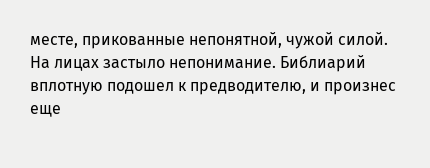месте, прикованные непонятной, чужой силой. На лицах застыло непонимание. Библиарий вплотную подошел к предводителю, и произнес еще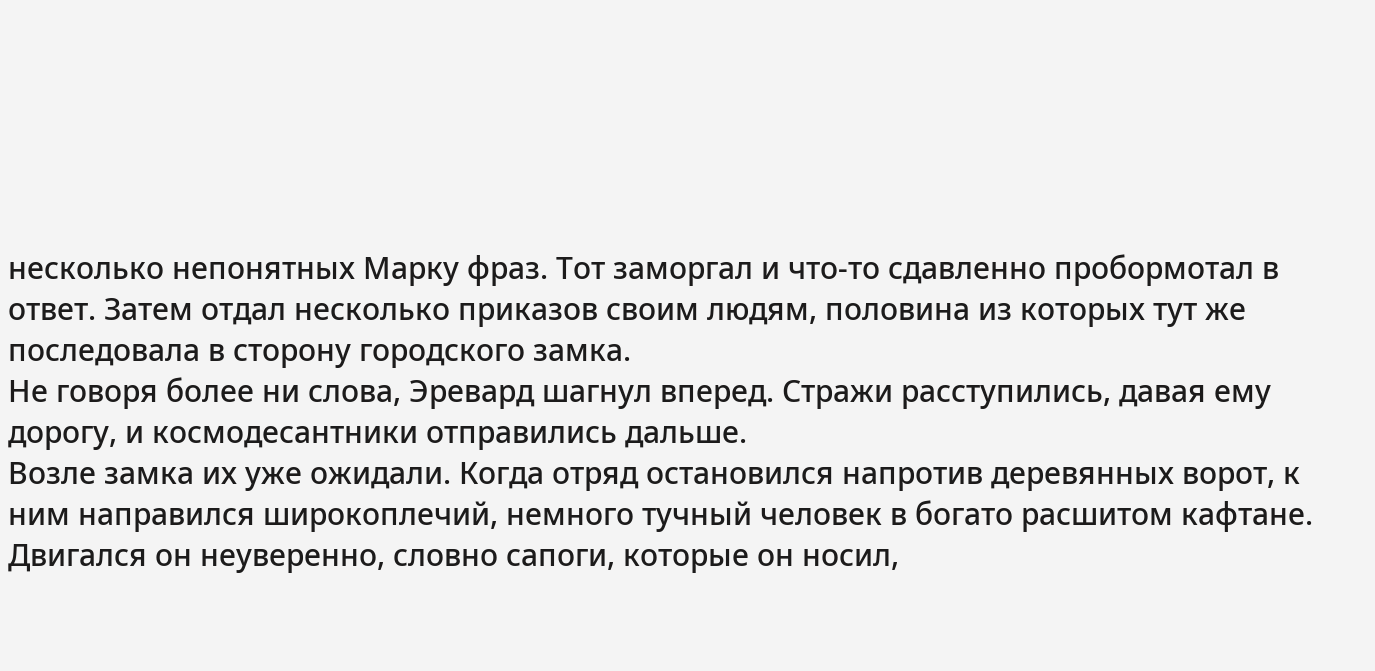несколько непонятных Марку фраз. Тот заморгал и что-то сдавленно пробормотал в ответ. Затем отдал несколько приказов своим людям, половина из которых тут же последовала в сторону городского замка.
Не говоря более ни слова, Эревард шагнул вперед. Стражи расступились, давая ему дорогу, и космодесантники отправились дальше.
Возле замка их уже ожидали. Когда отряд остановился напротив деревянных ворот, к ним направился широкоплечий, немного тучный человек в богато расшитом кафтане. Двигался он неуверенно, словно сапоги, которые он носил,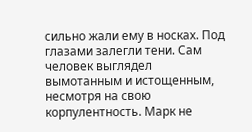сильно жали ему в носках. Под глазами залегли тени. Сам человек выглядел вымотанным и истощенным, несмотря на свою корпулентность. Марк не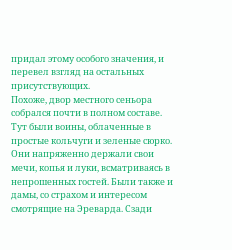придал этому особого значения, и перевел взгляд на остальных присутствующих.
Похоже, двор местного сеньора собрался почти в полном составе. Тут были воины, облаченные в простые кольчуги и зеленые сюрко. Они напряженно держали свои мечи, копья и луки, всматриваясь в непрошенных гостей. Были также и дамы, со страхом и интересом смотрящие на Эреварда. Сзади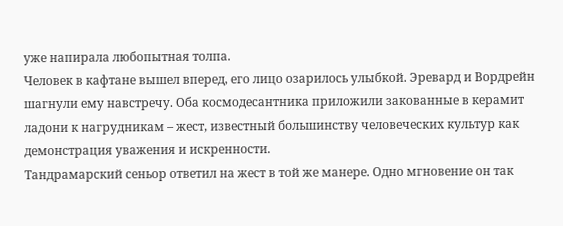уже напирала любопытная толпа.
Человек в кафтане вышел вперед, его лицо озарилось улыбкой. Эревард и Вордрейн шагнули ему навстречу. Оба космодесантника приложили закованные в керамит ладони к нагрудникам – жест, известный большинству человеческих культур как демонстрация уважения и искренности.
Тандрамарский сеньор ответил на жест в той же манере. Одно мгновение он так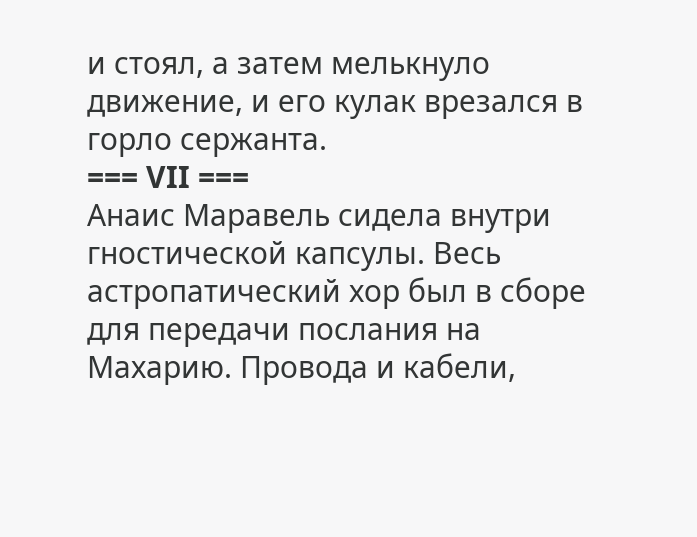и стоял, а затем мелькнуло движение, и его кулак врезался в горло сержанта.
=== VII ===
Анаис Маравель сидела внутри гностической капсулы. Весь астропатический хор был в сборе для передачи послания на Махарию. Провода и кабели,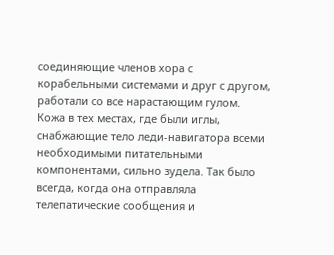соединяющие членов хора с корабельными системами и друг с другом, работали со все нарастающим гулом.
Кожа в тех местах, где были иглы, снабжающие тело леди-навигатора всеми необходимыми питательными компонентами, сильно зудела. Так было всегда, когда она отправляла телепатические сообщения и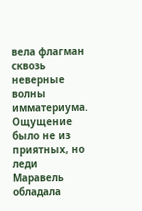вела флагман сквозь неверные волны имматериума. Ощущение было не из приятных, но леди Маравель обладала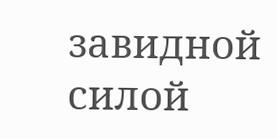завидной силой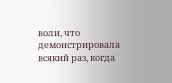воли, что демонстрировала всякий раз, когда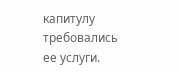капитулу требовались ее услуги.